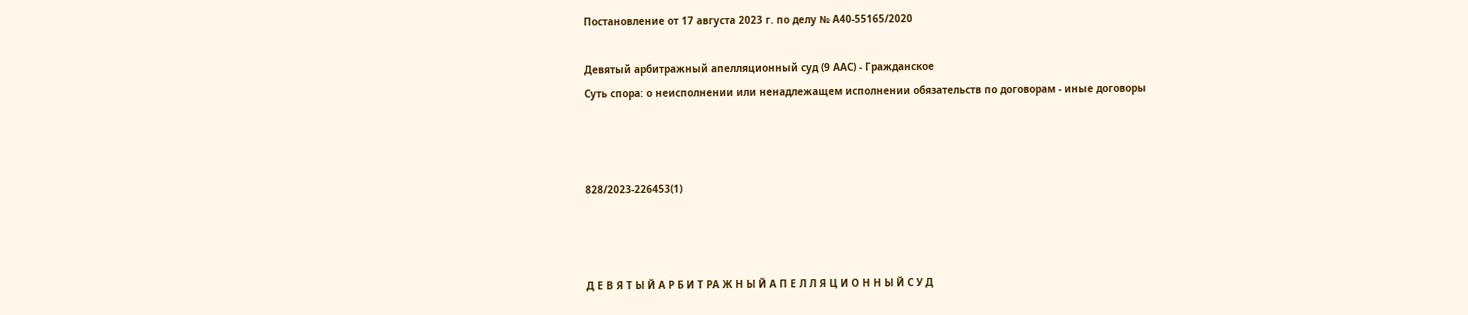Постановление от 17 августа 2023 г. по делу № А40-55165/2020

Девятый арбитражный апелляционный суд (9 ААС) - Гражданское
Суть спора: о неисполнении или ненадлежащем исполнении обязательств по договорам - иные договоры



828/2023-226453(1)



Д Е В Я Т Ы Й А Р Б И Т РА Ж Н Ы Й А П Е Л Л Я Ц И О Н Н Ы Й С У Д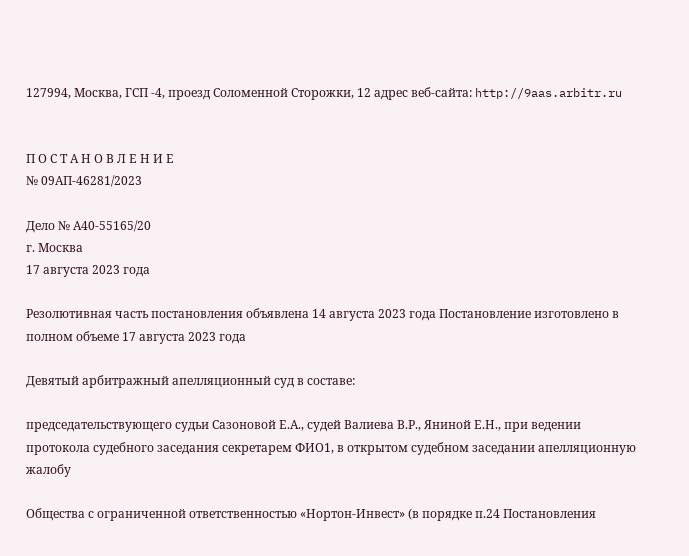127994, Москва, ГСП -4, проезд Соломенной Сторожки, 12 адрес веб-сайта: http://9aas.arbitr.ru


П О С Т А Н О В Л Е Н И Е
№ 09АП-46281/2023

Дело № А40-55165/20
г. Москва
17 августа 2023 года

Резолютивная часть постановления объявлена 14 августа 2023 года Постановление изготовлено в полном объеме 17 августа 2023 года

Девятый арбитражный апелляционный суд в составе:

председательствующего судьи Сазоновой Е.А., судей Валиева В.Р., Яниной Е.Н., при ведении протокола судебного заседания секретарем ФИО1, в открытом судебном заседании апелляционную жалобу

Общества с ограниченной ответственностью «Нортон-Инвест» (в порядке п.24 Постановления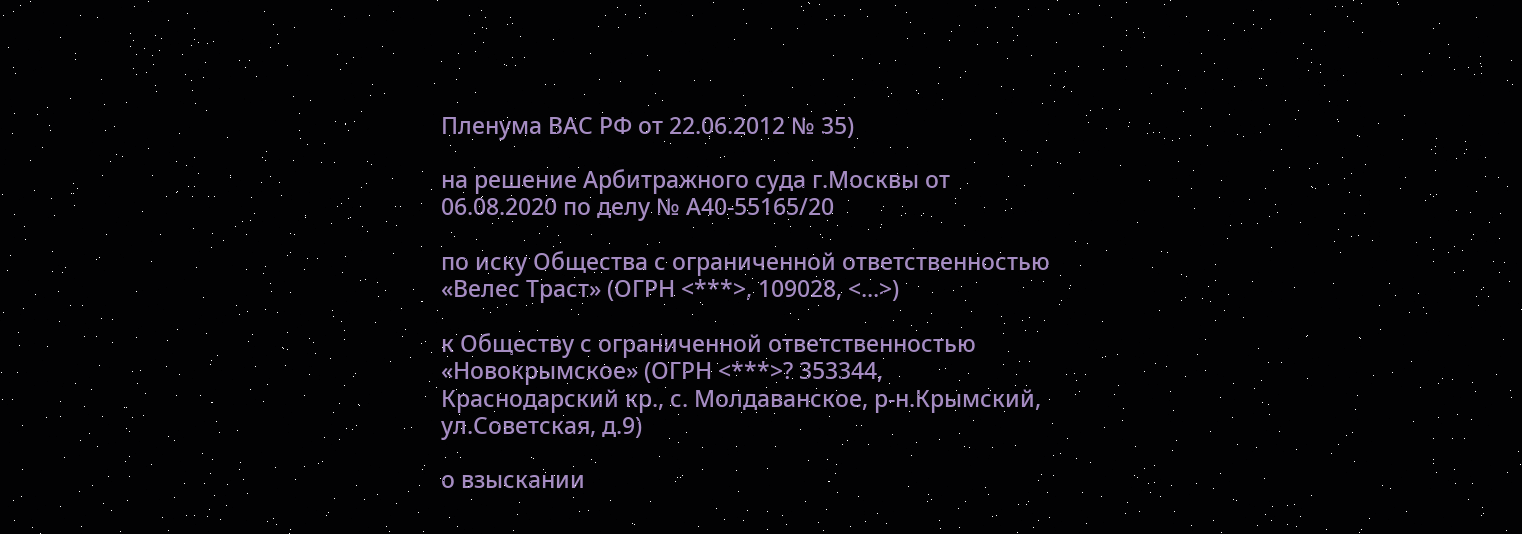Пленума ВАС РФ от 22.06.2012 № 35)

на решение Арбитражного суда г.Москвы от 06.08.2020 по делу № А40-55165/20

по иску Общества с ограниченной ответственностью «Велес Траст» (ОГРН <***>, 109028, <...>)

к Обществу с ограниченной ответственностью «Новокрымское» (ОГРН <***>? 353344, Краснодарский кр., с. Молдаванское, р-н.Крымский, ул.Советская, д.9)

о взыскании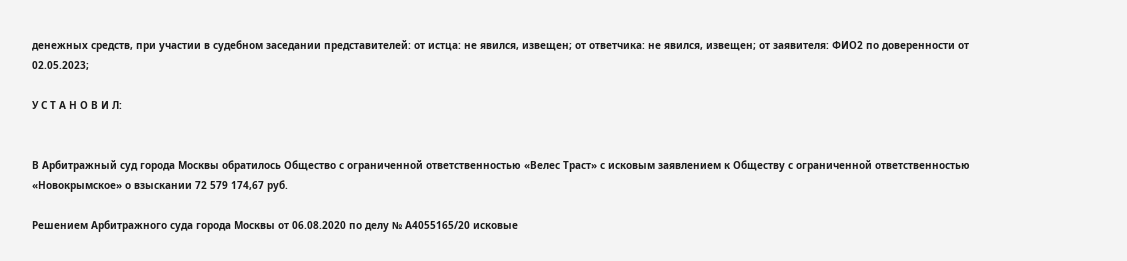денежных средств, при участии в судебном заседании представителей: от истца: не явился, извещен; от ответчика: не явился, извещен; от заявителя: ФИО2 по доверенности от 02.05.2023;

У С Т А Н О В И Л:


В Арбитражный суд города Москвы обратилось Общество с ограниченной ответственностью «Велес Траст» с исковым заявлением к Обществу с ограниченной ответственностью «Новокрымское» о взыскании 72 579 174,67 руб.

Решением Арбитражного суда города Москвы от 06.08.2020 по делу № А4055165/20 исковые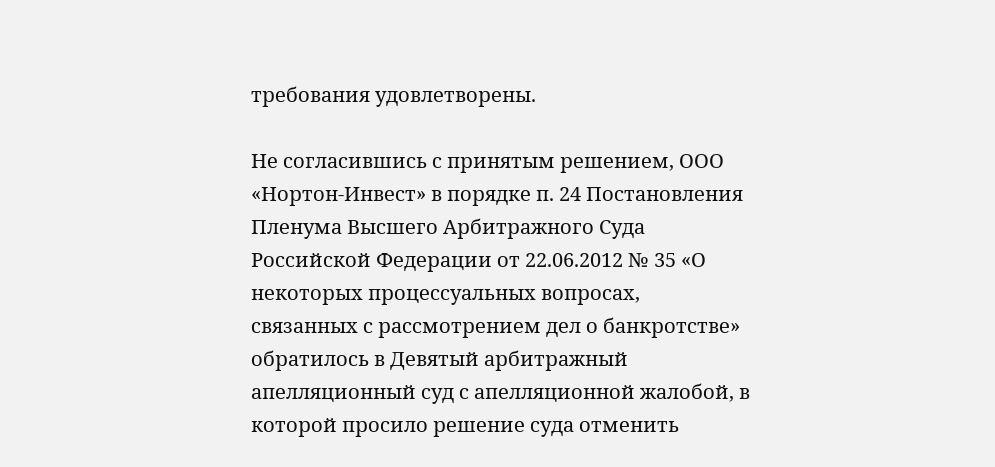требования удовлетворены.

Не согласившись с принятым решением, ООО «Нортон-Инвест» в порядке п. 24 Постановления Пленума Высшего Арбитражного Суда Российской Федерации от 22.06.2012 № 35 «О некоторых процессуальных вопросах, связанных с рассмотрением дел о банкротстве» обратилось в Девятый арбитражный апелляционный суд с апелляционной жалобой, в которой просило решение суда отменить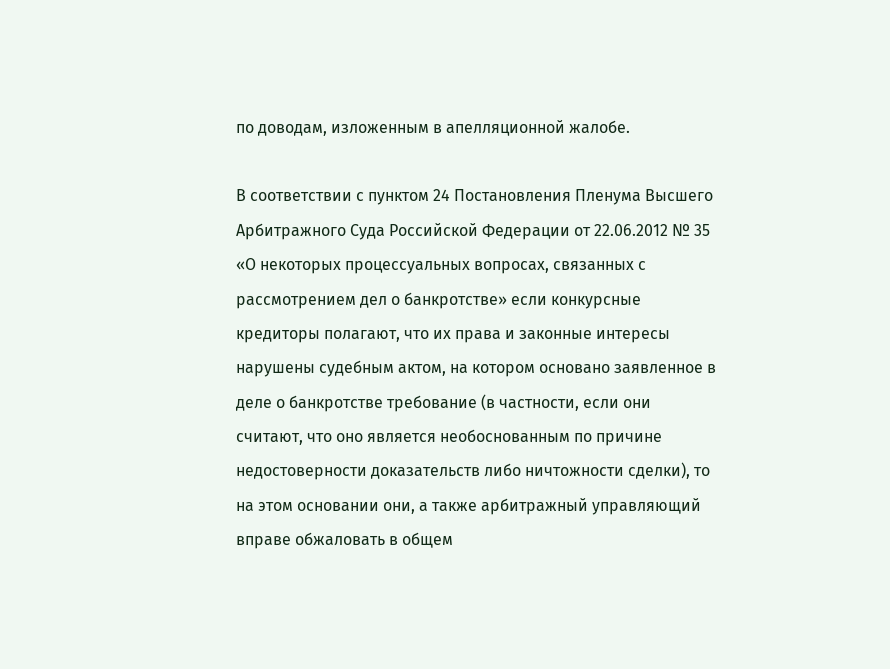по доводам, изложенным в апелляционной жалобе.

В соответствии с пунктом 24 Постановления Пленума Высшего Арбитражного Суда Российской Федерации от 22.06.2012 № 35 «О некоторых процессуальных вопросах, связанных с рассмотрением дел о банкротстве» если конкурсные кредиторы полагают, что их права и законные интересы нарушены судебным актом, на котором основано заявленное в деле о банкротстве требование (в частности, если они считают, что оно является необоснованным по причине недостоверности доказательств либо ничтожности сделки), то на этом основании они, а также арбитражный управляющий вправе обжаловать в общем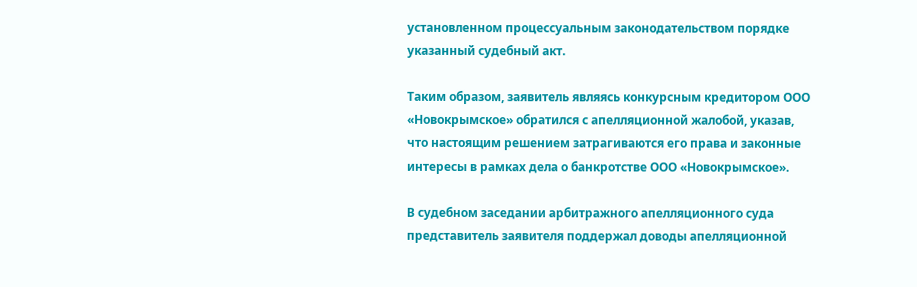установленном процессуальным законодательством порядке указанный судебный акт.

Таким образом, заявитель являясь конкурсным кредитором ООО «Новокрымское» обратился с апелляционной жалобой, указав, что настоящим решением затрагиваются его права и законные интересы в рамках дела о банкротстве ООО «Новокрымское».

В судебном заседании арбитражного апелляционного суда представитель заявителя поддержал доводы апелляционной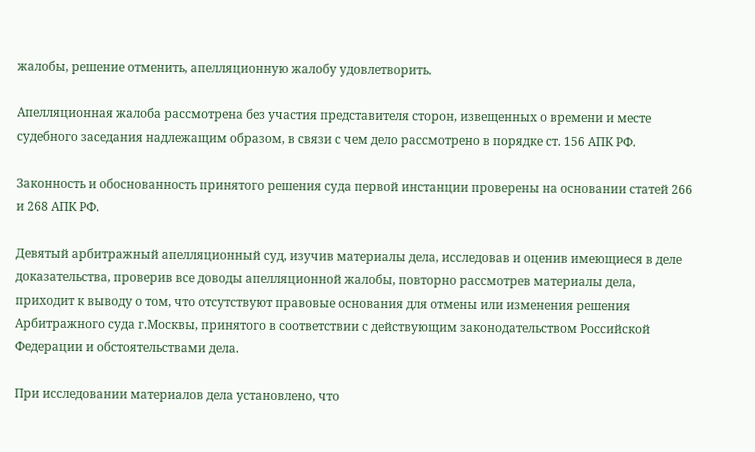жалобы, решение отменить, апелляционную жалобу удовлетворить.

Апелляционная жалоба рассмотрена без участия представителя сторон, извещенных о времени и месте судебного заседания надлежащим образом, в связи с чем дело рассмотрено в порядке ст. 156 АПК РФ.

Законность и обоснованность принятого решения суда первой инстанции проверены на основании статей 266 и 268 АПК РФ.

Девятый арбитражный апелляционный суд, изучив материалы дела, исследовав и оценив имеющиеся в деле доказательства, проверив все доводы апелляционной жалобы, повторно рассмотрев материалы дела, приходит к выводу о том, что отсутствуют правовые основания для отмены или изменения решения Арбитражного суда г.Москвы, принятого в соответствии с действующим законодательством Российской Федерации и обстоятельствами дела.

При исследовании материалов дела установлено, что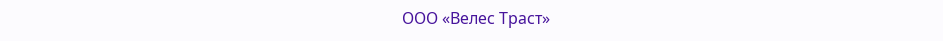ООО «Велес Траст»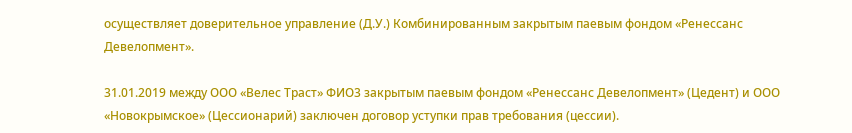осуществляет доверительное управление (Д.У.) Комбинированным закрытым паевым фондом «Ренессанс Девелопмент».

31.01.2019 между ООО «Велес Траст» ФИО3 закрытым паевым фондом «Ренессанс Девелопмент» (Цедент) и ООО «Новокрымское» (Цессионарий) заключен договор уступки прав требования (цессии).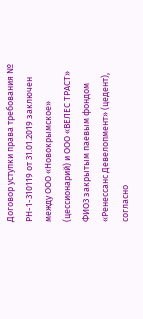Договор уступки права требования № РН-1-310119 от 31.01.2019 заключен между ООО «Новокрымское» (цессионарий) и ООО «ВЕЛЕС ТРАСТ» ФИО3 закрытым паевым фондом «Ренессанс Девелопмент» (цедент), согласно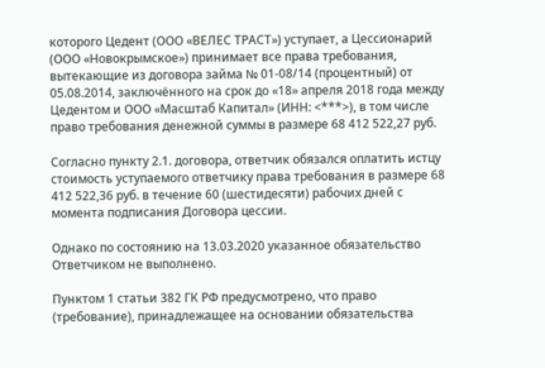которого Цедент (ООО «ВЕЛЕС ТРАСТ») уступает, а Цессионарий (ООО «Новокрымское») принимает все права требования, вытекающие из договора займа № 01-08/14 (процентный) от 05.08.2014, заключённого на срок до «18» апреля 2018 года между Цедентом и ООО «Масштаб Капитал» (ИНН: <***>), в том числе право требования денежной суммы в размере 68 412 522,27 руб.

Согласно пункту 2.1. договора, ответчик обязался оплатить истцу стоимость уступаемого ответчику права требования в размере 68 412 522,36 руб. в течение 60 (шестидесяти) рабочих дней с момента подписания Договора цессии.

Однако по состоянию на 13.03.2020 указанное обязательство Ответчиком не выполнено.

Пунктом 1 статьи 382 ГК РФ предусмотрено, что право (требование), принадлежащее на основании обязательства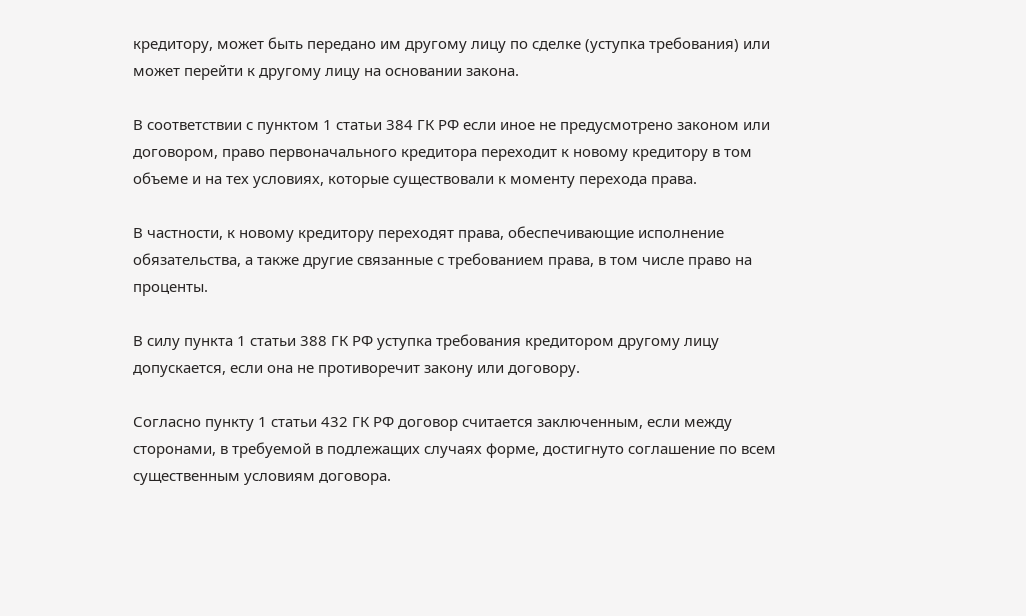кредитору, может быть передано им другому лицу по сделке (уступка требования) или может перейти к другому лицу на основании закона.

В соответствии с пунктом 1 статьи 384 ГК РФ если иное не предусмотрено законом или договором, право первоначального кредитора переходит к новому кредитору в том объеме и на тех условиях, которые существовали к моменту перехода права.

В частности, к новому кредитору переходят права, обеспечивающие исполнение обязательства, а также другие связанные с требованием права, в том числе право на проценты.

В силу пункта 1 статьи 388 ГК РФ уступка требования кредитором другому лицу допускается, если она не противоречит закону или договору.

Согласно пункту 1 статьи 432 ГК РФ договор считается заключенным, если между сторонами, в требуемой в подлежащих случаях форме, достигнуто соглашение по всем существенным условиям договора.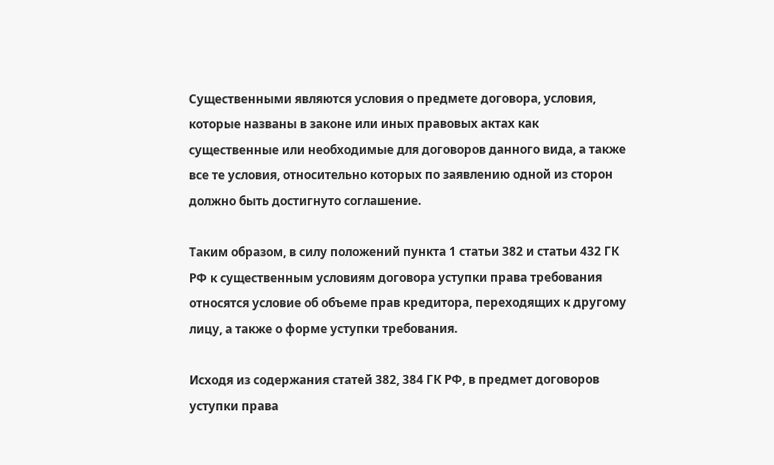Существенными являются условия о предмете договора, условия, которые названы в законе или иных правовых актах как существенные или необходимые для договоров данного вида, а также все те условия, относительно которых по заявлению одной из сторон должно быть достигнуто соглашение.

Таким образом, в силу положений пункта 1 статьи 382 и статьи 432 ГК РФ к существенным условиям договора уступки права требования относятся условие об объеме прав кредитора, переходящих к другому лицу, а также о форме уступки требования.

Исходя из содержания статей 382, 384 ГК РФ, в предмет договоров уступки права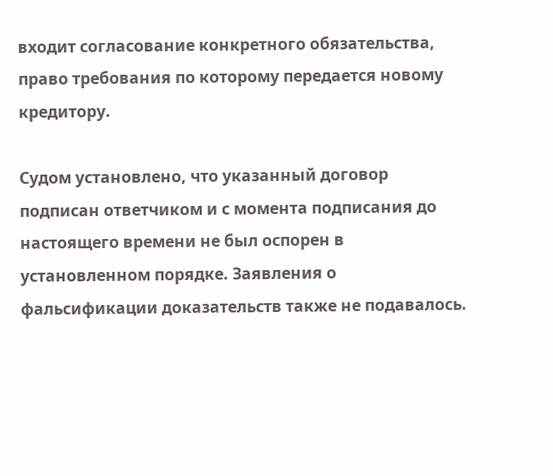входит согласование конкретного обязательства, право требования по которому передается новому кредитору.

Судом установлено, что указанный договор подписан ответчиком и с момента подписания до настоящего времени не был оспорен в установленном порядке. Заявления о фальсификации доказательств также не подавалось.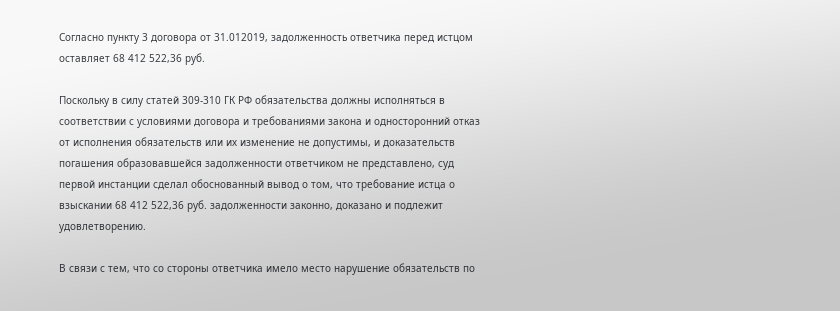Согласно пункту 3 договора от 31.012019, задолженность ответчика перед истцом оставляет 68 412 522,36 руб.

Поскольку в силу статей 309-310 ГК РФ обязательства должны исполняться в соответствии с условиями договора и требованиями закона и односторонний отказ от исполнения обязательств или их изменение не допустимы, и доказательств погашения образовавшейся задолженности ответчиком не представлено, суд первой инстанции сделал обоснованный вывод о том, что требование истца о взыскании 68 412 522,36 руб. задолженности законно, доказано и подлежит удовлетворению.

В связи с тем, что со стороны ответчика имело место нарушение обязательств по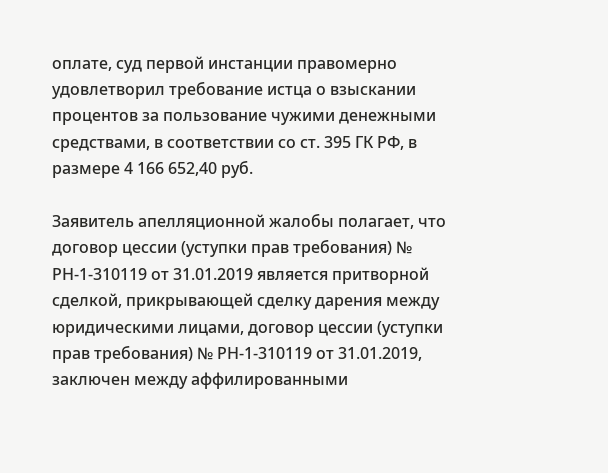оплате, суд первой инстанции правомерно удовлетворил требование истца о взыскании процентов за пользование чужими денежными средствами, в соответствии со ст. 395 ГК РФ, в размере 4 166 652,40 руб.

Заявитель апелляционной жалобы полагает, что договор цессии (уступки прав требования) № РН-1-310119 от 31.01.2019 является притворной сделкой, прикрывающей сделку дарения между юридическими лицами, договор цессии (уступки прав требования) № РН-1-310119 от 31.01.2019, заключен между аффилированными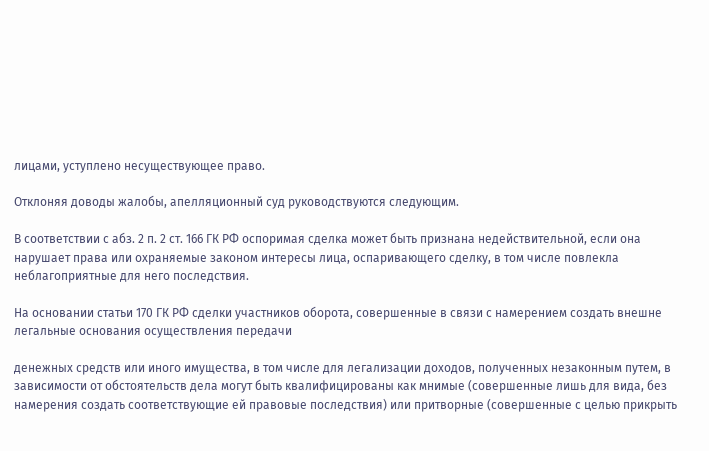лицами, уступлено несуществующее право.

Отклоняя доводы жалобы, апелляционный суд руководствуются следующим.

В соответствии с абз. 2 п. 2 ст. 166 ГК РФ оспоримая сделка может быть признана недействительной, если она нарушает права или охраняемые законом интересы лица, оспаривающего сделку, в том числе повлекла неблагоприятные для него последствия.

На основании статьи 170 ГК РФ сделки участников оборота, совершенные в связи с намерением создать внешне легальные основания осуществления передачи

денежных средств или иного имущества, в том числе для легализации доходов, полученных незаконным путем, в зависимости от обстоятельств дела могут быть квалифицированы как мнимые (совершенные лишь для вида, без намерения создать соответствующие ей правовые последствия) или притворные (совершенные с целью прикрыть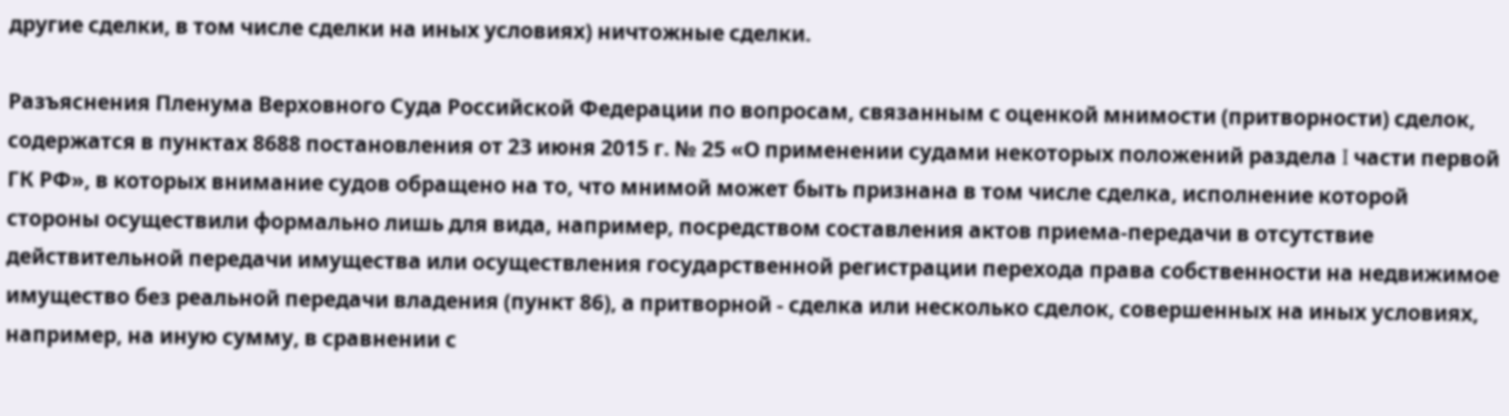другие сделки, в том числе сделки на иных условиях) ничтожные сделки.

Разъяснения Пленума Верховного Суда Российской Федерации по вопросам, связанным с оценкой мнимости (притворности) сделок, содержатся в пунктах 8688 постановления от 23 июня 2015 г. № 25 «О применении судами некоторых положений раздела I части первой ГК РФ», в которых внимание судов обращено на то, что мнимой может быть признана в том числе сделка, исполнение которой стороны осуществили формально лишь для вида, например, посредством составления актов приема-передачи в отсутствие действительной передачи имущества или осуществления государственной регистрации перехода права собственности на недвижимое имущество без реальной передачи владения (пункт 86), а притворной - сделка или несколько сделок, совершенных на иных условиях, например, на иную сумму, в сравнении с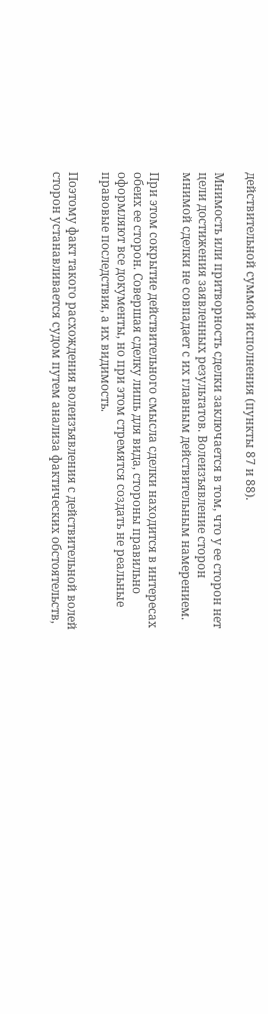действительной суммой исполнения (пункты 87 и 88).

Мнимость или притворность сделки заключается в том, что у ее сторон нет цели достижения заявленных результатов. Волеизъявление сторон мнимой сделки не совпадает с их главным действительным намерением.

При этом сокрытие действительного смысла сделки находится в интересах обеих ее сторон. Совершая сделку лишь для вида, стороны правильно оформляют все документы, но при этом стремятся создать не реальные правовые последствия, а их видимость.

Поэтому факт такого расхождения волеизъявления с действительной волей сторон устанавливается судом путем анализа фактических обстоятельств,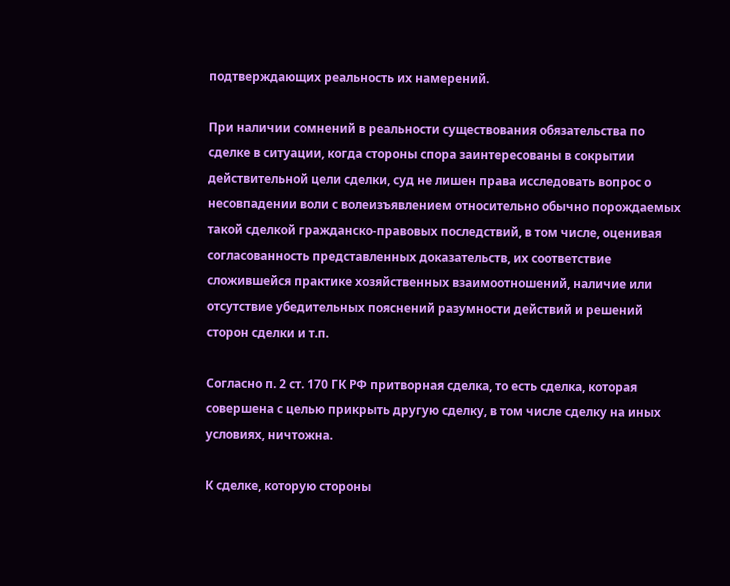подтверждающих реальность их намерений.

При наличии сомнений в реальности существования обязательства по сделке в ситуации, когда стороны спора заинтересованы в сокрытии действительной цели сделки, суд не лишен права исследовать вопрос о несовпадении воли с волеизъявлением относительно обычно порождаемых такой сделкой гражданско-правовых последствий, в том числе, оценивая согласованность представленных доказательств, их соответствие сложившейся практике хозяйственных взаимоотношений, наличие или отсутствие убедительных пояснений разумности действий и решений сторон сделки и т.п.

Согласно п. 2 ст. 170 ГК РФ притворная сделка, то есть сделка, которая совершена с целью прикрыть другую сделку, в том числе сделку на иных условиях, ничтожна.

К сделке, которую стороны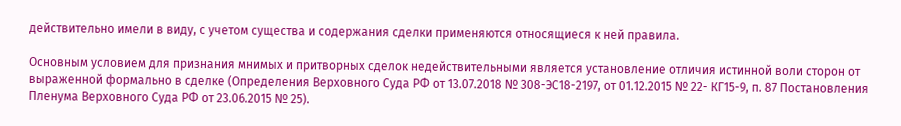действительно имели в виду, с учетом существа и содержания сделки применяются относящиеся к ней правила.

Основным условием для признания мнимых и притворных сделок недействительными является установление отличия истинной воли сторон от выраженной формально в сделке (Определения Верховного Суда РФ от 13.07.2018 № 308-ЭС18-2197, от 01.12.2015 № 22- КГ15-9, п. 87 Постановления Пленума Верховного Суда РФ от 23.06.2015 № 25).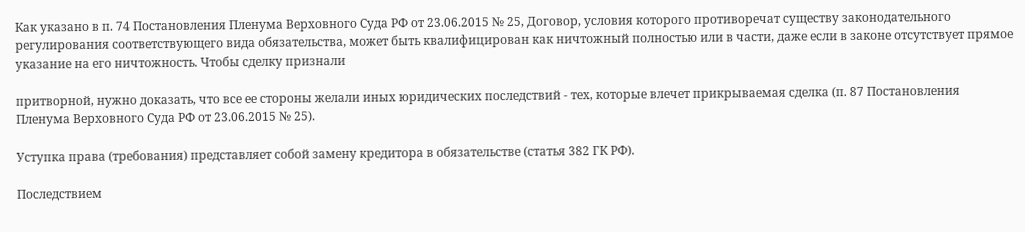Как указано в п. 74 Постановления Пленума Верховного Суда РФ от 23.06.2015 № 25, Договор, условия которого противоречат существу законодательного регулирования соответствующего вида обязательства, может быть квалифицирован как ничтожный полностью или в части, даже если в законе отсутствует прямое указание на его ничтожность. Чтобы сделку признали

притворной, нужно доказать, что все ее стороны желали иных юридических последствий - тех, которые влечет прикрываемая сделка (п. 87 Постановления Пленума Верховного Суда РФ от 23.06.2015 № 25).

Уступка права (требования) представляет собой замену кредитора в обязательстве (статья 382 ГК РФ).

Последствием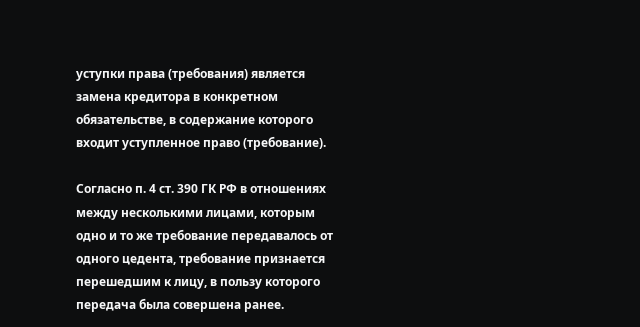уступки права (требования) является замена кредитора в конкретном обязательстве, в содержание которого входит уступленное право (требование).

Согласно п. 4 ст. 390 ГК РФ в отношениях между несколькими лицами, которым одно и то же требование передавалось от одного цедента, требование признается перешедшим к лицу, в пользу которого передача была совершена ранее.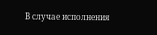В случае исполнения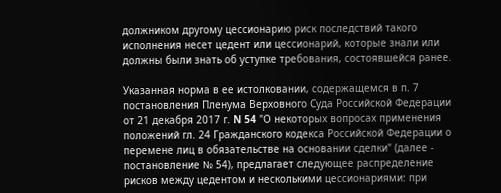должником другому цессионарию риск последствий такого исполнения несет цедент или цессионарий, которые знали или должны были знать об уступке требования, состоявшейся ранее.

Указанная норма в ее истолковании, содержащемся в п. 7 постановления Пленума Верховного Суда Российской Федерации от 21 декабря 2017 г. N 54 "О некоторых вопросах применения положений гл. 24 Гражданского кодекса Российской Федерации о перемене лиц в обязательстве на основании сделки" (далее - постановление № 54), предлагает следующее распределение рисков между цедентом и несколькими цессионариями: при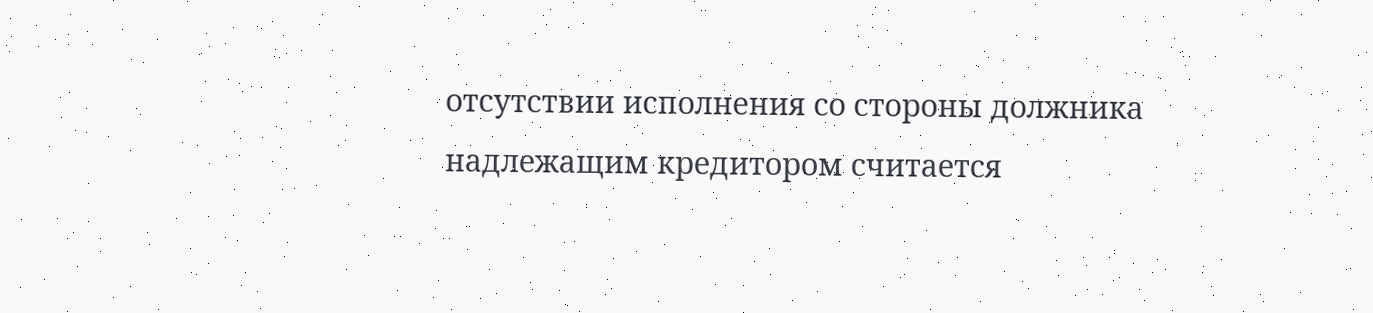отсутствии исполнения со стороны должника надлежащим кредитором считается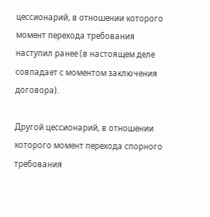цессионарий, в отношении которого момент перехода требования наступил ранее (в настоящем деле совпадает с моментом заключения договора).

Другой цессионарий, в отношении которого момент перехода спорного требования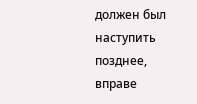должен был наступить позднее, вправе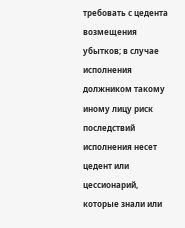требовать с цедента возмещения убытков; в случае исполнения должником такому иному лицу риск последствий исполнения несет цедент или цессионарий, которые знали или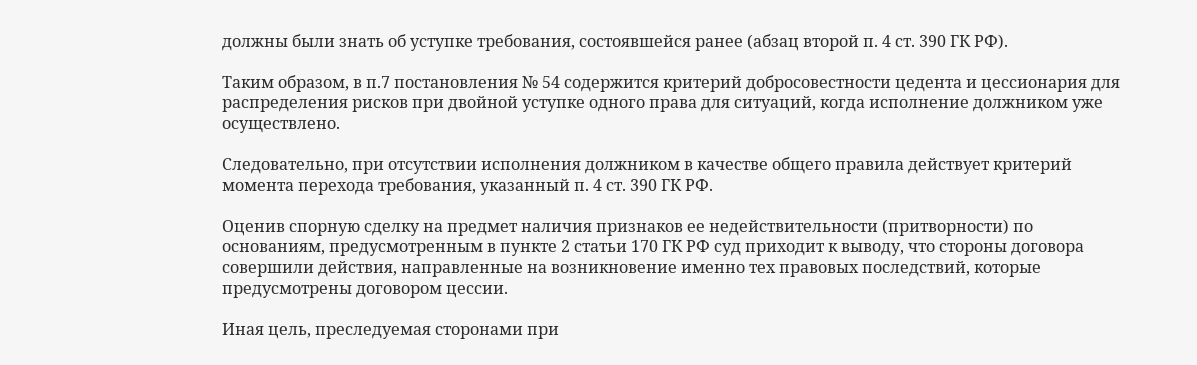должны были знать об уступке требования, состоявшейся ранее (абзац второй п. 4 ст. 390 ГК РФ).

Таким образом, в п.7 постановления № 54 содержится критерий добросовестности цедента и цессионария для распределения рисков при двойной уступке одного права для ситуаций, когда исполнение должником уже осуществлено.

Следовательно, при отсутствии исполнения должником в качестве общего правила действует критерий момента перехода требования, указанный п. 4 ст. 390 ГК РФ.

Оценив спорную сделку на предмет наличия признаков ее недействительности (притворности) по основаниям, предусмотренным в пункте 2 статьи 170 ГК РФ суд приходит к выводу, что стороны договора совершили действия, направленные на возникновение именно тех правовых последствий, которые предусмотрены договором цессии.

Иная цель, преследуемая сторонами при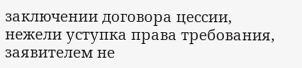заключении договора цессии, нежели уступка права требования, заявителем не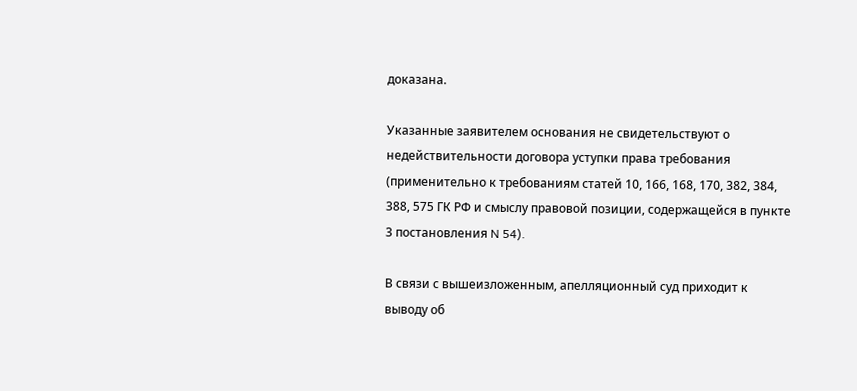доказана.

Указанные заявителем основания не свидетельствуют о недействительности договора уступки права требования (применительно к требованиям статей 10, 166, 168, 170, 382, 384, 388, 575 ГК РФ и смыслу правовой позиции, содержащейся в пункте 3 постановления N 54).

В связи с вышеизложенным, апелляционный суд приходит к выводу об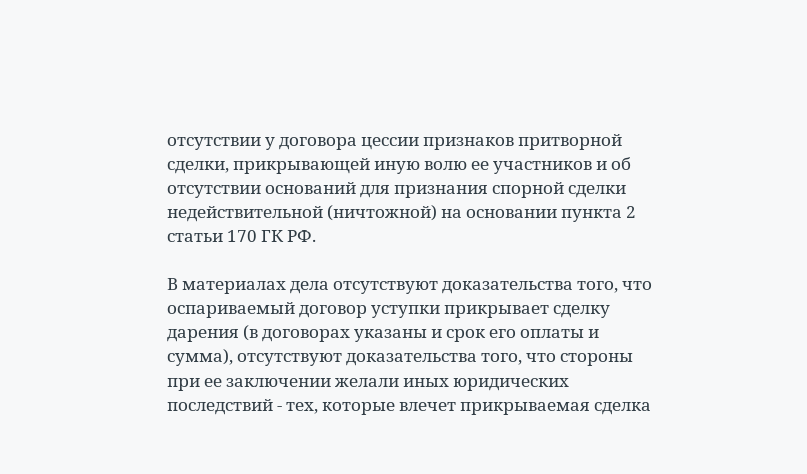отсутствии у договора цессии признаков притворной сделки, прикрывающей иную волю ее участников и об отсутствии оснований для признания спорной сделки недействительной (ничтожной) на основании пункта 2 статьи 170 ГК РФ.

В материалах дела отсутствуют доказательства того, что оспариваемый договор уступки прикрывает сделку дарения (в договорах указаны и срок его оплаты и сумма), отсутствуют доказательства того, что стороны при ее заключении желали иных юридических последствий - тех, которые влечет прикрываемая сделка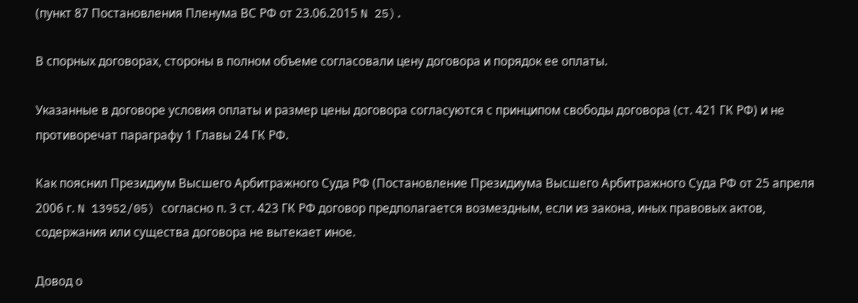(пункт 87 Постановления Пленума ВС РФ от 23.06.2015 N 25).

В спорных договорах, стороны в полном объеме согласовали цену договора и порядок ее оплаты.

Указанные в договоре условия оплаты и размер цены договора согласуются с принципом свободы договора (ст. 421 ГК РФ) и не противоречат параграфу 1 Главы 24 ГК РФ.

Как пояснил Президиум Высшего Арбитражного Суда РФ (Постановление Президиума Высшего Арбитражного Суда РФ от 25 апреля 2006 г. N 13952/05) согласно п. 3 ст. 423 ГК РФ договор предполагается возмездным, если из закона, иных правовых актов, содержания или существа договора не вытекает иное.

Довод о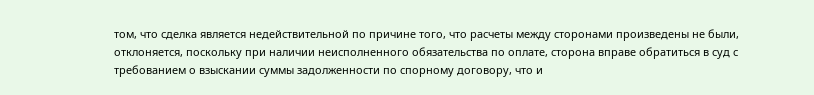том, что сделка является недействительной по причине того, что расчеты между сторонами произведены не были, отклоняется, поскольку при наличии неисполненного обязательства по оплате, сторона вправе обратиться в суд с требованием о взыскании суммы задолженности по спорному договору, что и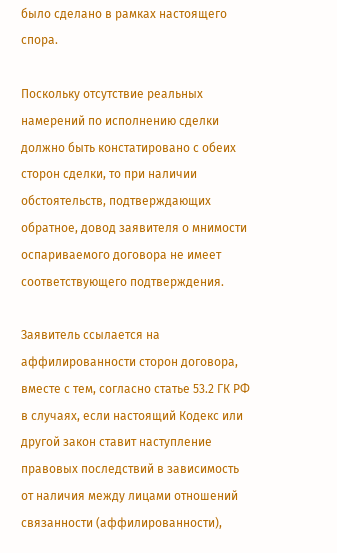было сделано в рамках настоящего спора.

Поскольку отсутствие реальных намерений по исполнению сделки должно быть констатировано с обеих сторон сделки, то при наличии обстоятельств, подтверждающих обратное, довод заявителя о мнимости оспариваемого договора не имеет соответствующего подтверждения.

Заявитель ссылается на аффилированности сторон договора, вместе с тем, согласно статье 53.2 ГК РФ в случаях, если настоящий Кодекс или другой закон ставит наступление правовых последствий в зависимость от наличия между лицами отношений связанности (аффилированности),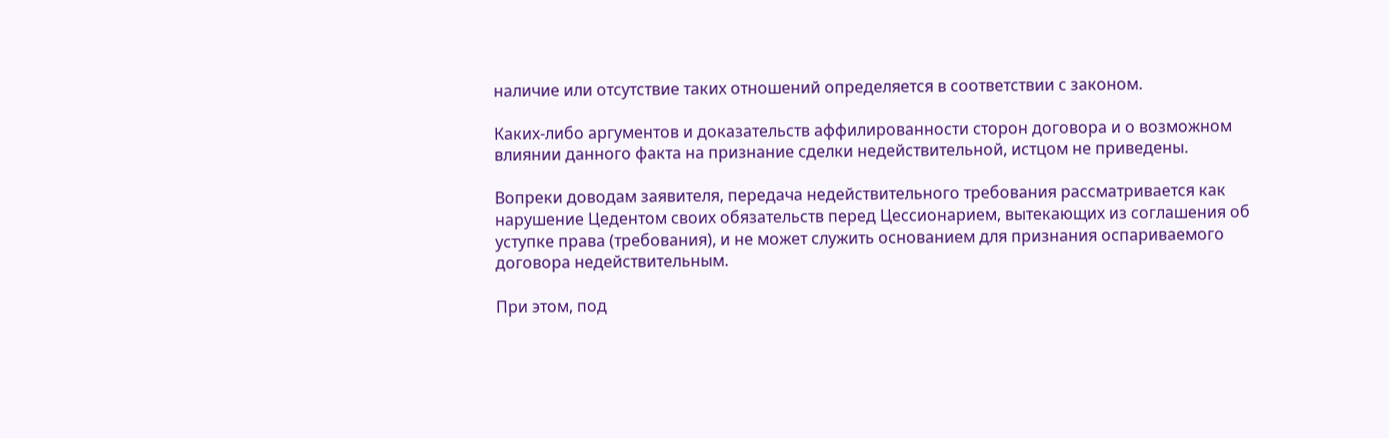наличие или отсутствие таких отношений определяется в соответствии с законом.

Каких-либо аргументов и доказательств аффилированности сторон договора и о возможном влиянии данного факта на признание сделки недействительной, истцом не приведены.

Вопреки доводам заявителя, передача недействительного требования рассматривается как нарушение Цедентом своих обязательств перед Цессионарием, вытекающих из соглашения об уступке права (требования), и не может служить основанием для признания оспариваемого договора недействительным.

При этом, под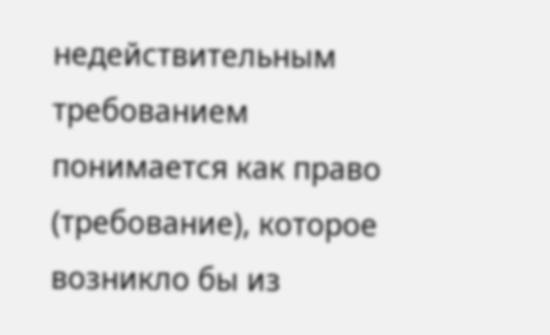недействительным требованием понимается как право (требование), которое возникло бы из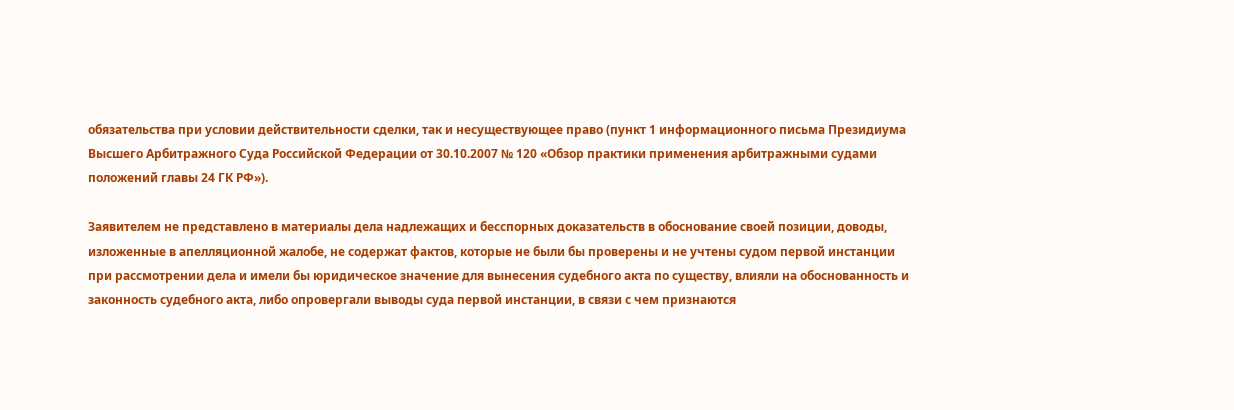обязательства при условии действительности сделки, так и несуществующее право (пункт 1 информационного письма Президиума Высшего Арбитражного Суда Российской Федерации от 30.10.2007 № 120 «Обзор практики применения арбитражными судами положений главы 24 ГК РФ»).

Заявителем не представлено в материалы дела надлежащих и бесспорных доказательств в обоснование своей позиции, доводы, изложенные в апелляционной жалобе, не содержат фактов, которые не были бы проверены и не учтены судом первой инстанции при рассмотрении дела и имели бы юридическое значение для вынесения судебного акта по существу, влияли на обоснованность и законность судебного акта, либо опровергали выводы суда первой инстанции, в связи с чем признаются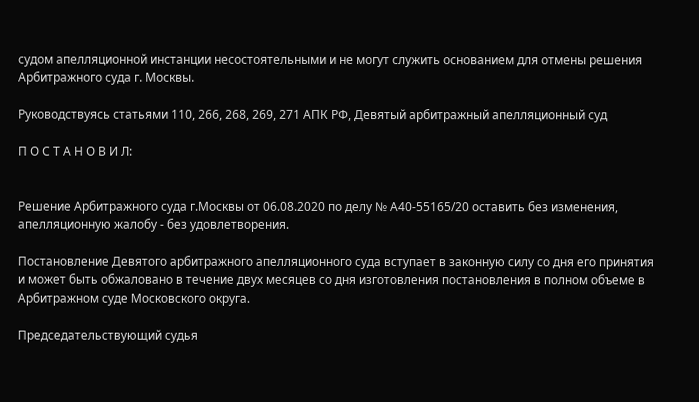судом апелляционной инстанции несостоятельными и не могут служить основанием для отмены решения Арбитражного суда г. Москвы.

Руководствуясь статьями 110, 266, 268, 269, 271 АПК РФ, Девятый арбитражный апелляционный суд

П О С Т А Н О В И Л:


Решение Арбитражного суда г.Москвы от 06.08.2020 по делу № А40-55165/20 оставить без изменения, апелляционную жалобу - без удовлетворения.

Постановление Девятого арбитражного апелляционного суда вступает в законную силу со дня его принятия и может быть обжаловано в течение двух месяцев со дня изготовления постановления в полном объеме в Арбитражном суде Московского округа.

Председательствующий судья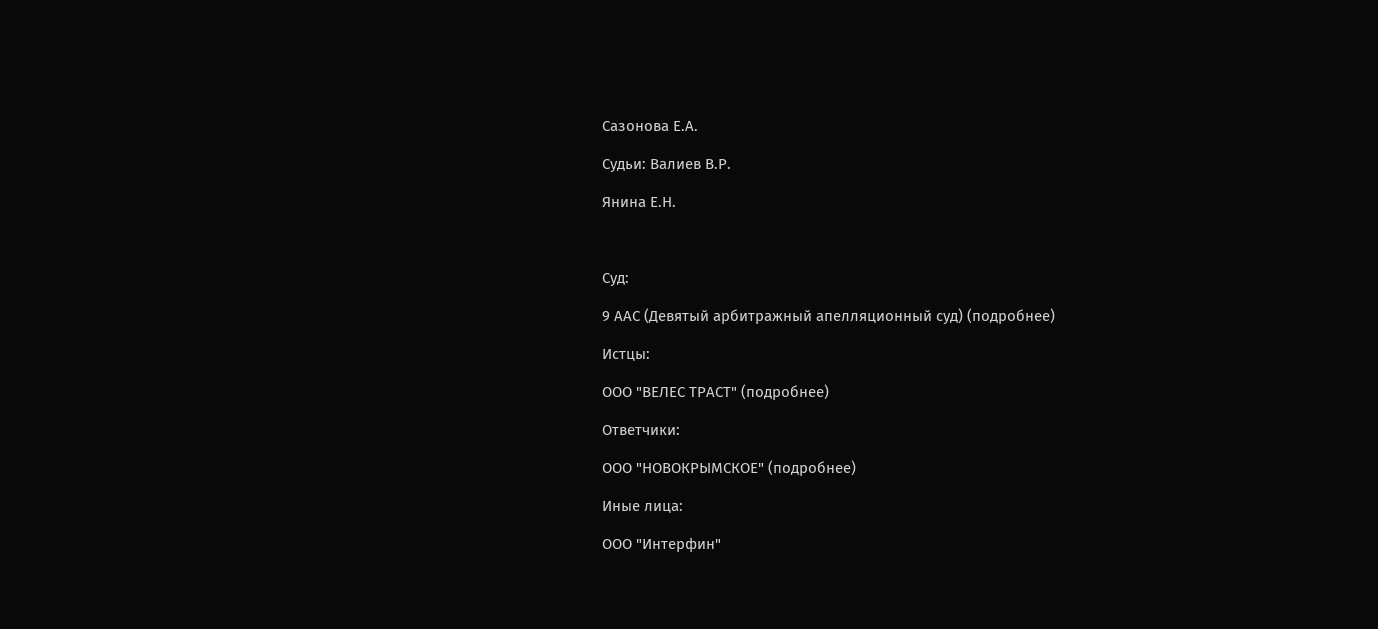Сазонова Е.А.

Судьи: Валиев В.Р.

Янина Е.Н.



Суд:

9 ААС (Девятый арбитражный апелляционный суд) (подробнее)

Истцы:

ООО "ВЕЛЕС ТРАСТ" (подробнее)

Ответчики:

ООО "НОВОКРЫМСКОЕ" (подробнее)

Иные лица:

ООО "Интерфин"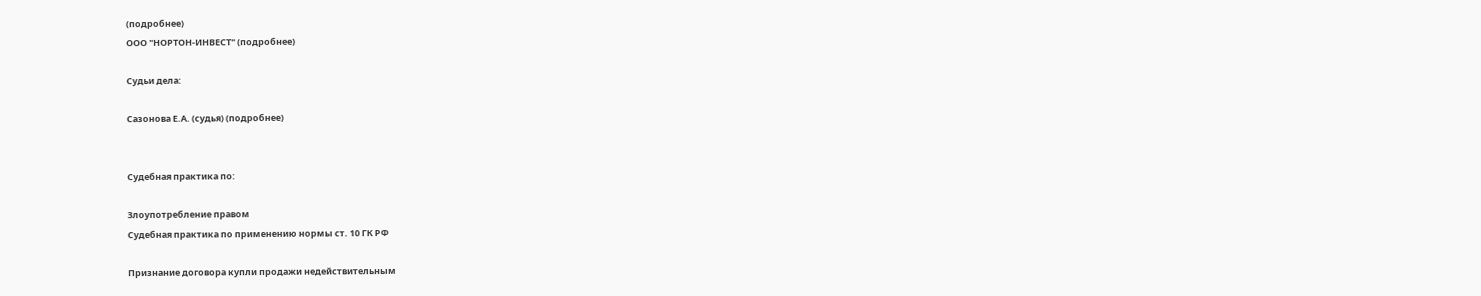(подробнее)
ООО "НОРТОН-ИНВЕСТ" (подробнее)

Судьи дела:

Сазонова Е.А. (судья) (подробнее)


Судебная практика по:

Злоупотребление правом
Судебная практика по применению нормы ст. 10 ГК РФ

Признание договора купли продажи недействительным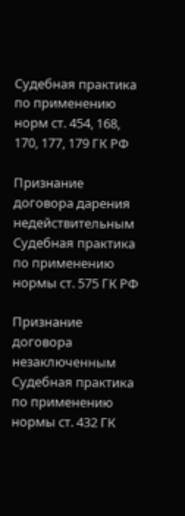Судебная практика по применению норм ст. 454, 168, 170, 177, 179 ГК РФ

Признание договора дарения недействительным
Судебная практика по применению нормы ст. 575 ГК РФ

Признание договора незаключенным
Судебная практика по применению нормы ст. 432 ГК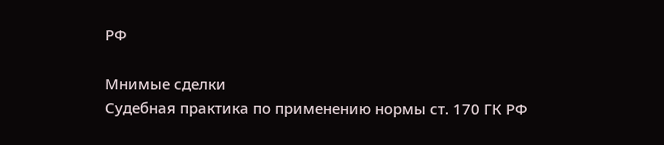РФ

Мнимые сделки
Судебная практика по применению нормы ст. 170 ГК РФ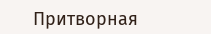Притворная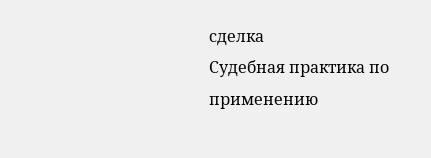сделка
Судебная практика по применению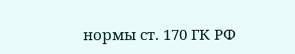нормы ст. 170 ГК РФ